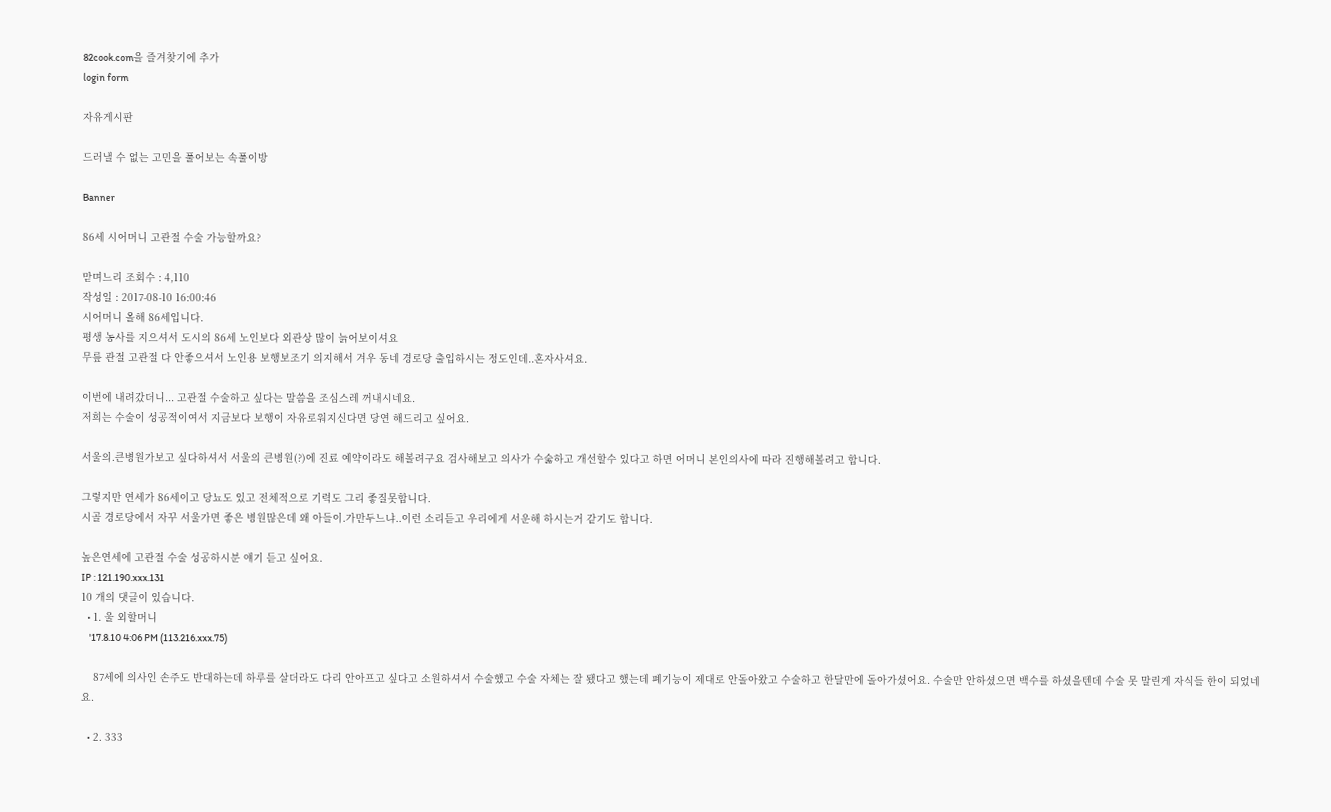82cook.com을 즐겨찾기에 추가
login form

자유게시판

드러낼 수 없는 고민을 풀어보는 속풀이방

Banner

86세 시어머니 고관절 수술 가능할까요?

맏며느리 조회수 : 4,110
작성일 : 2017-08-10 16:00:46
시어머니 올해 86세입니다.
평생 농사를 지으셔서 도시의 86세 노인보다 외관상 많이 늙어보이셔요
무릎 관절 고관절 다 안좋으셔서 노인용 보행보조기 의지해서 겨우 동네 경로당 출입하시는 정도인데..혼자사셔요.

이번에 내려갔더니... 고관절 수술하고 싶다는 말씀을 조심스레 꺼내시네요.
저희는 수술이 성공적이여서 지금보다 보행이 자유로워지신다면 당연 해드리고 싶어요.

서울의.큰병원가보고 싶다하셔서 서울의 큰병원(?)에 진료 예약이라도 해볼려구요 검사해보고 의사가 수숧하고 개선할수 있다고 하면 어머니 본인의사에 따라 진행해볼려고 합니다.

그렇지만 연세가 86세이고 당뇨도 있고 전체적으로 기력도 그리 좋질못합니다.
시골 경로당에서 자꾸 서울가면 좋은 병원많은데 왜 아들이.가만두느냐..이런 소리듣고 우리에게 서운해 하시는거 같기도 합니다.

높은연세에 고관절 수술 성공하시분 얘기 듣고 싶어요.
IP : 121.190.xxx.131
10 개의 댓글이 있습니다.
  • 1. 울 외할머니
    '17.8.10 4:06 PM (113.216.xxx.75)

    87세에 의사인 손주도 반대하는데 하루를 살더라도 다리 안아프고 싶다고 소원하셔서 수술했고 수술 자체는 잘 됐다고 했는데 폐기능이 제대로 안돌아왔고 수술하고 한달만에 돌아가셨어요. 수술만 안하셨으면 백수를 하셨을텐데 수술 못 말린게 자식들 한이 되었네요.

  • 2. 333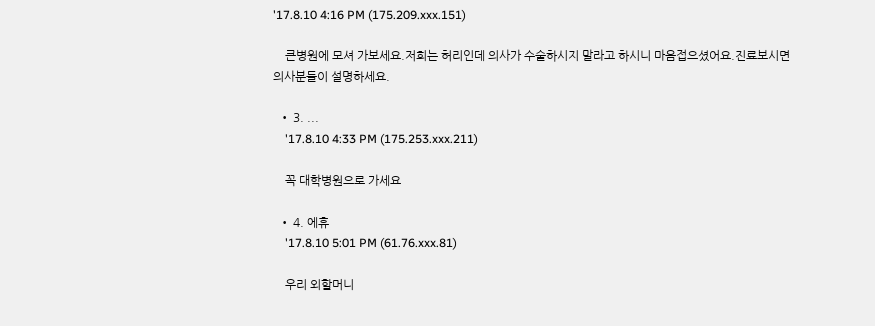'17.8.10 4:16 PM (175.209.xxx.151)

    큰병원에 모셔 가보세요.저희는 허리인데 의사가 수술하시지 말라고 하시니 마음접으셨어요.진료보시면 의사분들이 설명하세요.

  • 3. ...
    '17.8.10 4:33 PM (175.253.xxx.211)

    꼭 대학병원으로 가세요

  • 4. 에휴
    '17.8.10 5:01 PM (61.76.xxx.81)

    우리 외할머니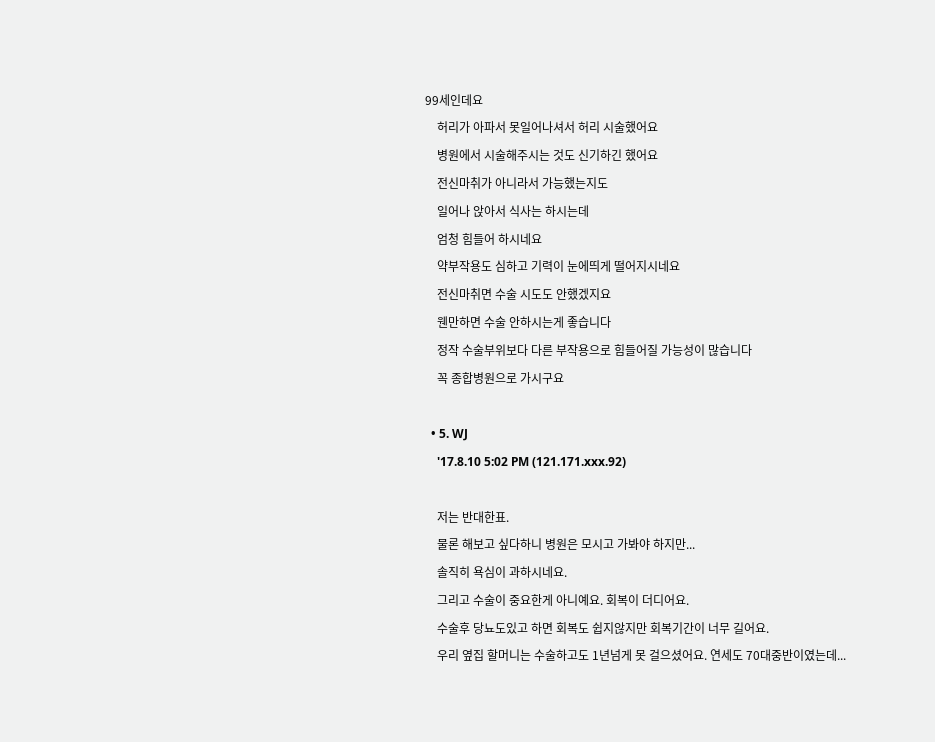99세인데요
    허리가 아파서 못일어나셔서 허리 시술했어요
    병원에서 시술해주시는 것도 신기하긴 했어요
    전신마취가 아니라서 가능했는지도
    일어나 앉아서 식사는 하시는데
    엄청 힘들어 하시네요
    약부작용도 심하고 기력이 눈에띄게 떨어지시네요
    전신마취면 수술 시도도 안했겠지요
    웬만하면 수술 안하시는게 좋습니다
    정작 수술부위보다 다른 부작용으로 힘들어질 가능성이 많습니다
    꼭 종합병원으로 가시구요

  • 5. WJ
    '17.8.10 5:02 PM (121.171.xxx.92)

    저는 반대한표.
    물론 해보고 싶다하니 병원은 모시고 가봐야 하지만...
    솔직히 욕심이 과하시네요.
    그리고 수술이 중요한게 아니예요. 회복이 더디어요.
    수술후 당뇨도있고 하면 회복도 쉽지않지만 회복기간이 너무 길어요.
    우리 옆집 할머니는 수술하고도 1년넘게 못 걸으셨어요. 연세도 70대중반이였는데...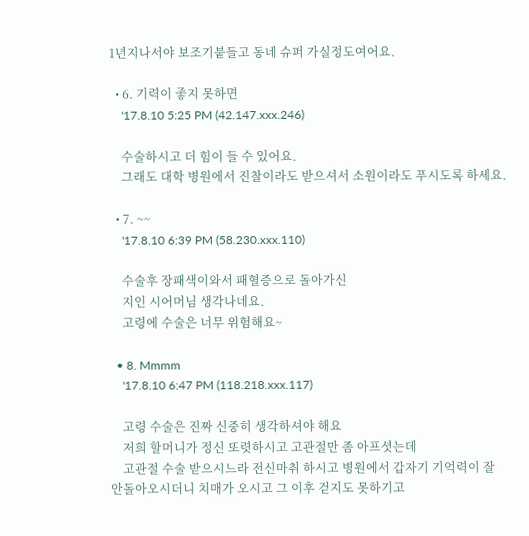1년지나서야 보조기붙들고 동네 슈퍼 가실정도여어요.

  • 6. 기력이 좋지 못하면
    '17.8.10 5:25 PM (42.147.xxx.246)

    수술하시고 더 힘이 들 수 있어요.
    그래도 대학 병원에서 진찰이라도 받으셔서 소원이라도 푸시도록 하세요.

  • 7. ~~
    '17.8.10 6:39 PM (58.230.xxx.110)

    수술후 장패색이와서 패혈증으로 돌아가신
    지인 시어머님 생각나네요.
    고령에 수술은 너무 위험해요~

  • 8. Mmmm
    '17.8.10 6:47 PM (118.218.xxx.117)

    고령 수술은 진짜 신중히 생각하셔야 해요
    저희 할머니가 정신 또렷하시고 고관절만 좀 아프셧는데
    고관절 수술 받으시느라 전신마취 하시고 병원에서 갑자기 기억력이 잘 안돌아오시더니 치매가 오시고 그 이후 걷지도 못하기고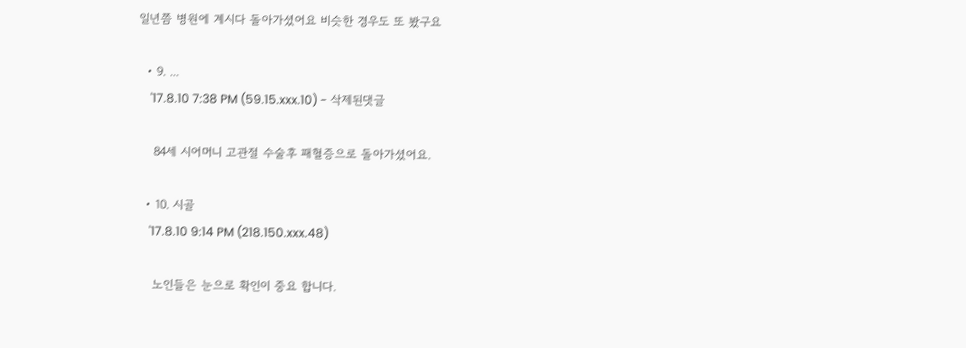일년쯤 병원에 계시다 돌아가셨어요 비슷한 경우도 또 봤구요

  • 9. ...
    '17.8.10 7:38 PM (59.15.xxx.10) - 삭제된댓글

    84세 시어머니 고관절 수술후 패혈증으로 돌아가셨어요.

  • 10. 시골
    '17.8.10 9:14 PM (218.150.xxx.48)

    노인들은 눈으로 확인이 중요 합니다.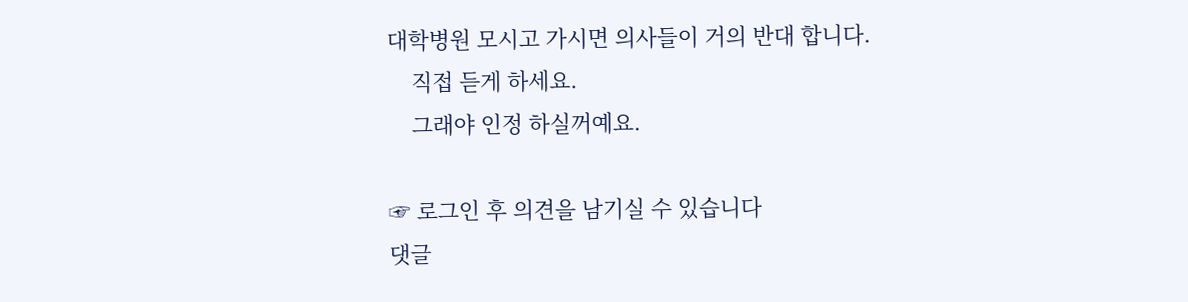대학병원 모시고 가시면 의사들이 거의 반대 합니다.
    직접 듣게 하세요.
    그래야 인정 하실꺼예요.

☞ 로그인 후 의견을 남기실 수 있습니다
댓글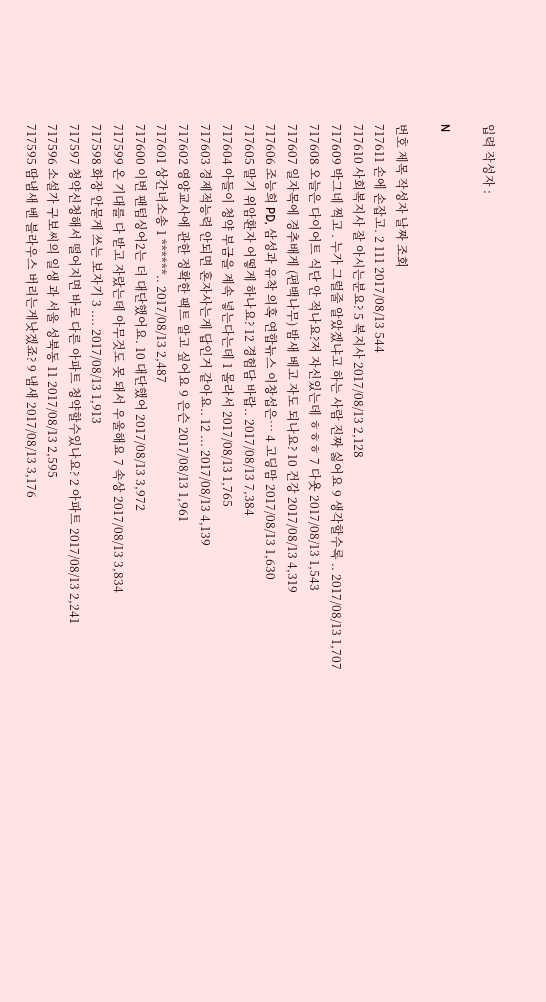입력 작성자 :

N

번호 제목 작성자 날짜 조회
717611 손에 손잡고. 2 111 2017/08/13 544
717610 사회복지사 잘 아시는분요? 5 복지사 2017/08/13 2,128
717609 박그네 찍고 . 누가 그럴줄 알았겠냐고 하는 사람 진짜 싫어요 9 생각할수록 .. 2017/08/13 1,707
717608 오늘은 다이어트 식단 안 적나요?저 자신있는데 ㅎㅎㅎ 7 다욧 2017/08/13 1,543
717607 일자목에 경추배게 (편백나무) 밤새 베고 자도 되나요? 10 건강 2017/08/13 4,319
717606 조능희 PD, 삼성과 유착 의혹 연합뉴스 이창섭은… 4 고딩맘 2017/08/13 1,630
717605 말기 위암환자 어떻게 하나요? 12 경험담 바랍.. 2017/08/13 7,384
717604 아들이 청약 부금을 계속 넣는다는데 1 몰라서 2017/08/13 1,765
717603 경제적능력 안되면 혼자사는게 답인거 같아요.. 12 ... 2017/08/13 4,139
717602 영양교사에 관한 정확한 팩트 알고 싶어요 9 은슨 2017/08/13 1,961
717601 상간녀소송 1 ******.. 2017/08/13 2,487
717600 이번 팬텀싱어2는 더 대단했어요. 10 대단했어 2017/08/13 3,972
717599 온 기대를 다 받고 자랐는데 아무것도 못 돼서 우울해요 7 속상 2017/08/13 3,834
717598 화장 안묻게 쓰는 보자기 3 .... 2017/08/13 1,913
717597 청약신청해서 떨어지면 바로 다른 아파트 청약할수있나요? 2 아파트 2017/08/13 2,241
717596 소설가 구보씨의 일생 과 서울 성북동 11 2017/08/13 2,595
717595 땀냄새 벤 블라우스 버리는게낫겠죠? 9 냄새 2017/08/13 3,176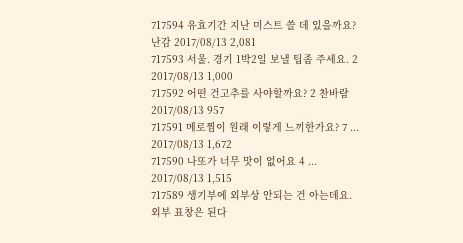717594 유효기간 지난 미스트 쓸 데 있을까요? 난감 2017/08/13 2,081
717593 서울. 경기 1박2일 보낼 팁좀 주세요. 2 2017/08/13 1,000
717592 어떤 건고추를 사야할까요? 2 찬바람 2017/08/13 957
717591 메로찜이 원래 이렇게 느끼한가요? 7 ... 2017/08/13 1,672
717590 나또가 너무 맛이 없어요 4 ... 2017/08/13 1,515
717589 생기부에 외부상 안되는 건 아는데요. 외부 표창은 된다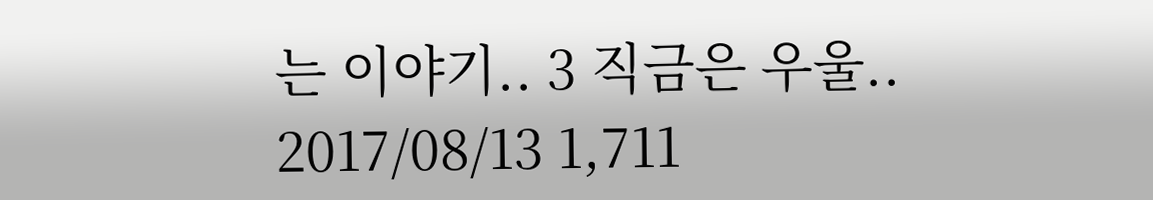는 이야기.. 3 직금은 우울.. 2017/08/13 1,711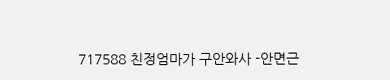717588 친정엄마가 구안와사 -안면근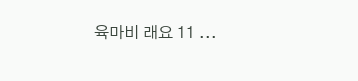육마비 래요 11 ...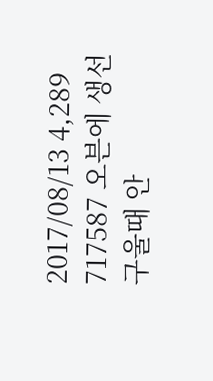2017/08/13 4,289
717587 오븐에 생선 구울때 안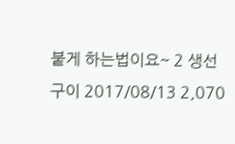붙게 하는법이요~ 2 생선구이 2017/08/13 2,070